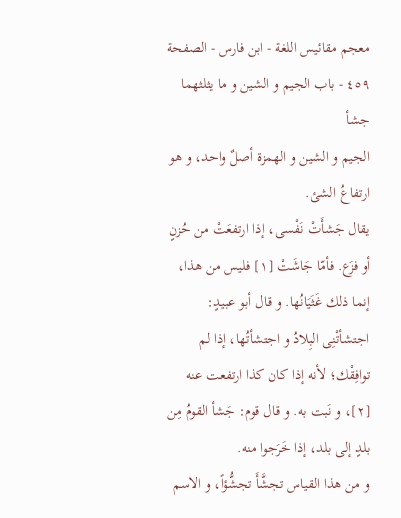معجم مقائيس اللغة - ابن فارس - الصفحة ٤٥٩ - باب الجيم و الشين و ما يثلثهما
جشأ
الجيم و الشين و الهمزة أصلٌ واحد، و هو ارتفاعُ الشئ.
يقال جَشأَتْ نَفْسى، إذا ارتفعَتْ من حُزنٍ أو فزَع. فأمّا جَاشَتْ [١] فليس من هذا، إنما ذلك غَثَيَانُها. و قال أبو عبيدٍ: اجتشأتْنِى البِلادُ و اجتشأتُها، إذا لم توافِقْك؛ لأنه إذا كان كذا ارتفعت عنه [٢]، و نَبت به. و قال قوم: جَشأ القومُ مِن بلدٍ إلى بلد، إذا خَرَجوا منه.
و من هذا القياس تجشَّأَ تجشُّؤاً، و الاسم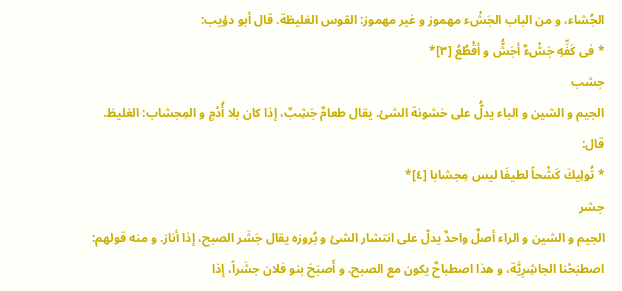الجُشاء، و من الباب الجَشْء مهموز و غير مهموز: القوس الغليظة. قال أبو دؤيب:
* فى كَفِّهِ جَشْءٌ أجَشُّ و أقْطُعُ [٣]*
جشب
الجيم و الشين و الباء يدلُّ على خشونة الشئ. يقال طعامٌ جَشِبٌ، إذا كان بلا أُدْمٍ و المِجشاب: الغليظ. قال:
* تُولِيكَ كَشْحاً لطيفَا ليس مِجشابا [٤]*
جشر
الجيم و الشين و الراء أصلٌ واحدٌ يدلّ على انتشار الشئ و بُروزه يقال جَشَر الصبح، إذا أنارَ. و منه قولهم: اصطبَحْنا الجاشِرِيَّة، و هذا اصطباحٌ يكون مع الصبح. و أَصبَحَ بنو فلان جشَراً، إذا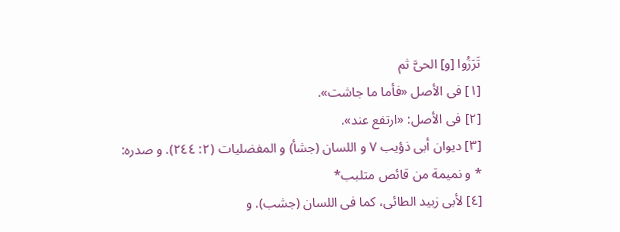تَرَزُوا [و] الحىَّ ثم
[١] فى الأصل «فأما ما جاشت».
[٢] فى الأصل: «ارتفع عند».
[٣] ديوان أبى ذؤيب ٧ و اللسان (جشأ) و المفضليات (٢: ٢٤٤). و صدره:
* و نميمة من قائص متلبب*
[٤] لأبى زبيد الطائى، كما فى اللسان (جشب). و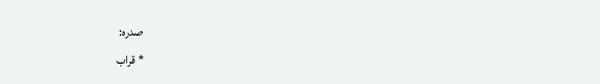صدره:
* قراب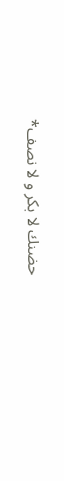حضنك لا بكر و لا نصف*